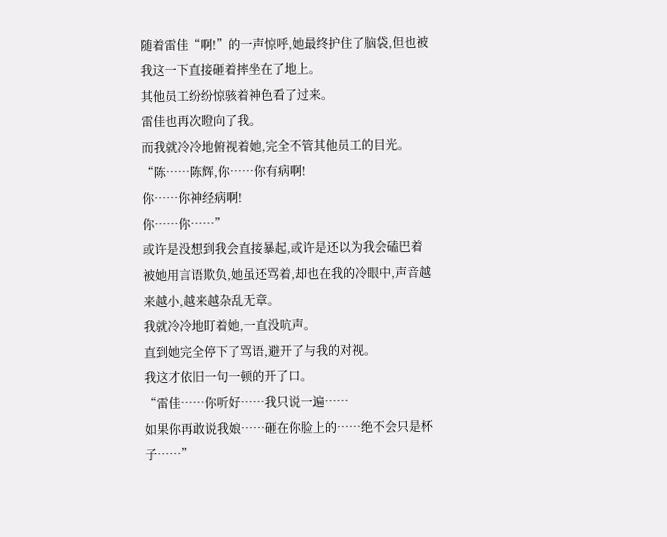随着雷佳“啊!”的一声惊呼,她最终护住了脑袋,但也被我这一下直接砸着摔坐在了地上。
其他员工纷纷惊骇着神色看了过来。
雷佳也再次瞪向了我。
而我就冷冷地俯视着她,完全不管其他员工的目光。
“陈……陈辉,你……你有病啊!
你……你神经病啊!
你……你……”
或许是没想到我会直接暴起,或许是还以为我会磕巴着被她用言语欺负,她虽还骂着,却也在我的冷眼中,声音越来越小,越来越杂乱无章。
我就冷冷地盯着她,一直没吭声。
直到她完全停下了骂语,避开了与我的对视。
我这才依旧一句一顿的开了口。
“雷佳……你听好……我只说一遍……
如果你再敢说我娘……砸在你脸上的……绝不会只是杯子……”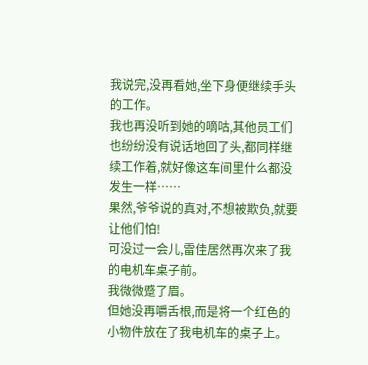我说完,没再看她,坐下身便继续手头的工作。
我也再没听到她的嘀咕,其他员工们也纷纷没有说话地回了头,都同样继续工作着,就好像这车间里什么都没发生一样……
果然,爷爷说的真对,不想被欺负,就要让他们怕!
可没过一会儿,雷佳居然再次来了我的电机车桌子前。
我微微蹙了眉。
但她没再嚼舌根,而是将一个红色的小物件放在了我电机车的桌子上。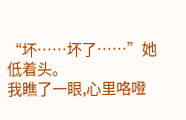“坏……坏了……”她低着头。
我瞧了一眼,心里咯噔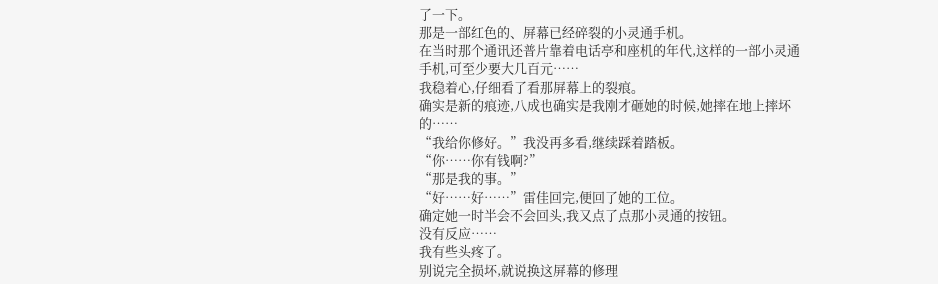了一下。
那是一部红色的、屏幕已经碎裂的小灵通手机。
在当时那个通讯还普片靠着电话亭和座机的年代,这样的一部小灵通手机,可至少要大几百元……
我稳着心,仔细看了看那屏幕上的裂痕。
确实是新的痕迹,八成也确实是我刚才砸她的时候,她摔在地上摔坏的……
“我给你修好。”我没再多看,继续踩着踏板。
“你……你有钱啊?”
“那是我的事。”
“好……好……”雷佳回完,便回了她的工位。
确定她一时半会不会回头,我又点了点那小灵通的按钮。
没有反应……
我有些头疼了。
别说完全损坏,就说换这屏幕的修理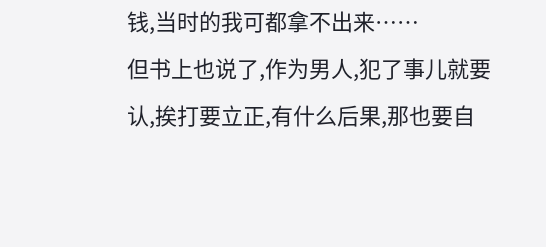钱,当时的我可都拿不出来……
但书上也说了,作为男人,犯了事儿就要认,挨打要立正,有什么后果,那也要自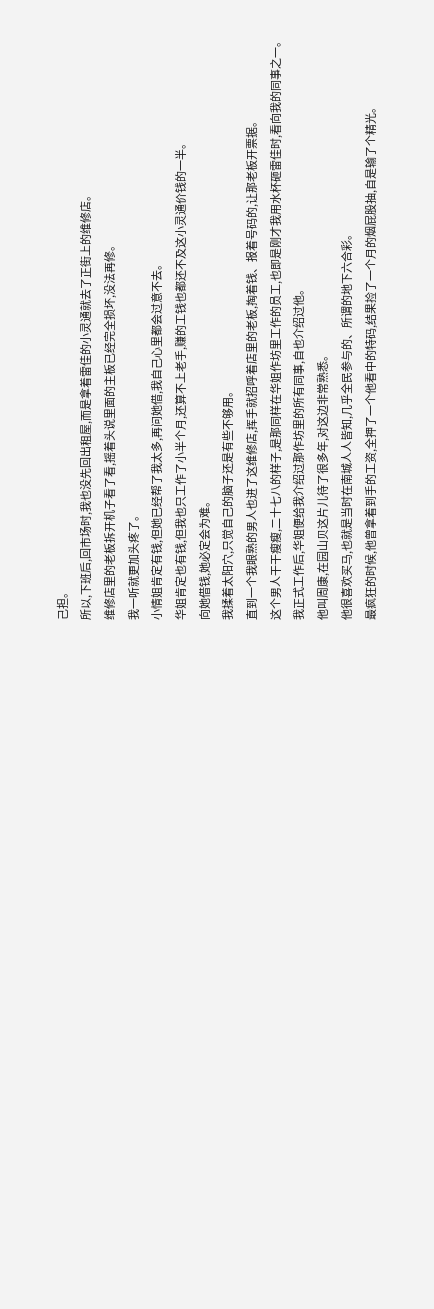己担。
所以,下班后,回市场时,我也没先回出租屋,而是拿着雷佳的小灵通就去了正街上的维修店。
维修店里的老板拆开机子看了看,摇着头说里面的主板已经完全损坏,没法再修。
我一听就更加头疼了。
小情姐肯定有钱,但她已经帮了我太多,再问她借,我自己心里都会过意不去。
华姐肯定也有钱,但我也只工作了小半个月,还算不上老手,赚的工钱也都还不及这小灵通价钱的一半。
向她借钱,她必定会为难。
我揉着太阳穴,只觉自己的脑子还是有些不够用。
直到一个我眼熟的男人也进了这维修店,挥手就招呼着店里的老板,掏着钱、报着号码的,让那老板开票据。
这个男人干干瘦瘦,二十七八的样子,是那同样在华姐作坊里工作的员工,也即是刚才我用水杯砸雷佳时,看向我的同事之一。
我正式工作后,华姐便给我介绍过那作坊里的所有同事,自也介绍过他。
他叫周康,在园山贝这片儿待了很多年,对这边非常熟悉。
他很喜欢买马,也就是当时在南城人人皆知,几乎全民参与的、所谓的地下六合彩。
最疯狂的时候,他曾拿着到手的工资,全押了一个他看中的特码,结果捡了一个月的烟屁股抽,自是输了个精光。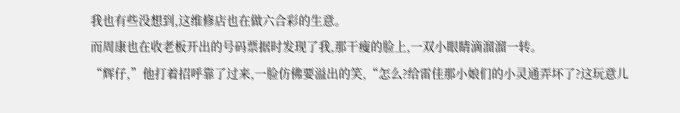我也有些没想到,这维修店也在做六合彩的生意。
而周康也在收老板开出的号码票据时发现了我,那干瘦的脸上,一双小眼睛滴溜溜一转。
“辉仔,”他打着招呼靠了过来,一脸仿佛要溢出的笑,“怎么?给雷佳那小娘们的小灵通弄坏了?这玩意儿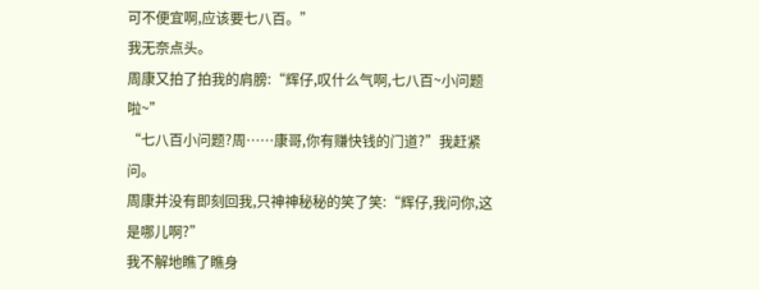可不便宜啊,应该要七八百。”
我无奈点头。
周康又拍了拍我的肩膀:“辉仔,叹什么气啊,七八百~小问题啦~”
“七八百小问题?周……康哥,你有赚快钱的门道?”我赶紧问。
周康并没有即刻回我,只神神秘秘的笑了笑:“辉仔,我问你,这是哪儿啊?”
我不解地瞧了瞧身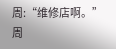周:“维修店啊。”
周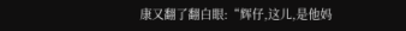康又翻了翻白眼:“辉仔,这儿,是他妈